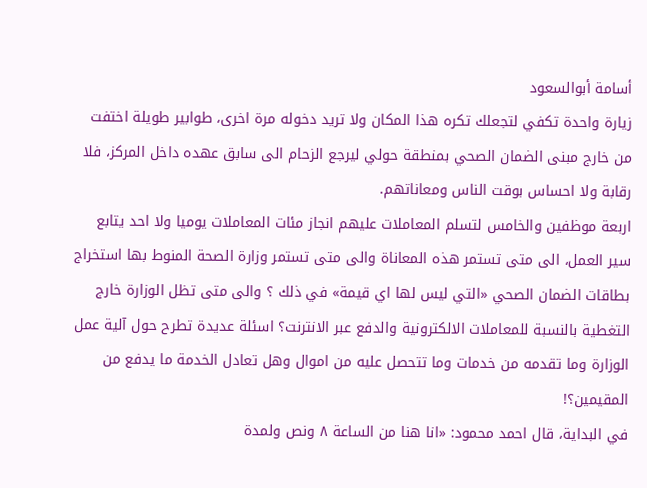أسامة أبوالسعود
زيارة واحدة تكفي لتجعلك تكره هذا المكان ولا تريد دخوله مرة اخرى، طوابير طويلة اختفت من خارج مبنى الضمان الصحي بمنطقة حولي ليرجع الزحام الى سابق عهده داخل المركز، فلا رقابة ولا احساس بوقت الناس ومعاناتهم.
اربعة موظفين والخامس لتسلم المعاملات عليهم انجاز مئات المعاملات يوميا ولا احد يتابع سير العمل، الى متى تستمر هذه المعاناة والى متى تستمر وزارة الصحة المنوط بها استخراج بطاقات الضمان الصحي «التي ليس لها اي قيمة» في ذلك ؟ والى متى تظل الوزارة خارج التغطية بالنسبة للمعاملات الالكترونية والدفع عبر الانترنت؟ اسئلة عديدة تطرح حول آلية عمل الوزارة وما تقدمه من خدمات وما تتحصل عليه من اموال وهل تعادل الخدمة ما يدفع من المقيمين؟!
في البداية، قال احمد محمود: «انا هنا من الساعة ٨ ونص ولمدة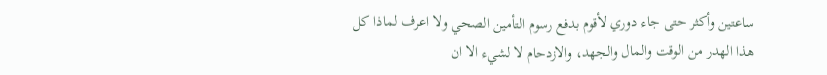ساعتين وأكثر حتى جاء دوري لأقوم بدفع رسوم التأمين الصحي ولا اعرف لماذا كل هذا الهدر من الوقت والمال والجهد، والازدحام لا لشيء الا ان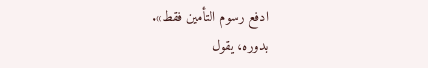ادفع رسوم التأمين فقط».
بدوره، يقول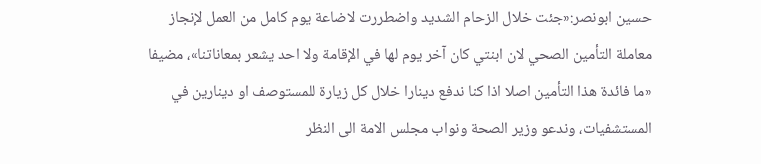حسين ابونصر:«جئت خلال الزحام الشديد واضطررت لاضاعة يوم كامل من العمل لإنجاز معاملة التأمين الصحي لان ابنتي كان آخر يوم لها في الإقامة ولا احد يشعر بمعاناتنا»، مضيفا «ما فائدة هذا التأمين اصلا اذا كنا ندفع دينارا خلال كل زيارة للمستوصف او دينارين في المستشفيات، وندعو وزير الصحة ونواب مجلس الامة الى النظر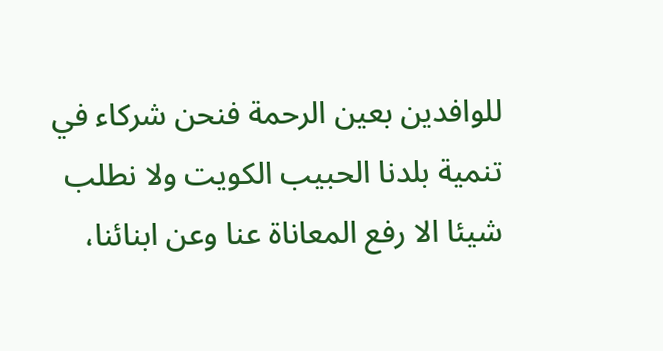للوافدين بعين الرحمة فنحن شركاء في تنمية بلدنا الحبيب الكويت ولا نطلب شيئا الا رفع المعاناة عنا وعن ابنائنا،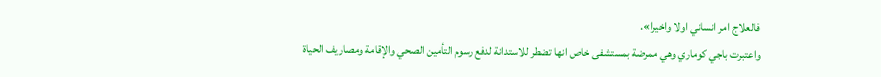فالعلاج امر انساني اولا واخيرا».
واعتبرت باجي كوماري وهي ممرضة بمستشفى خاص انها تضطر للاستدانة لدفع رسوم التأمين الصحي والإقامة ومصاريف الحياة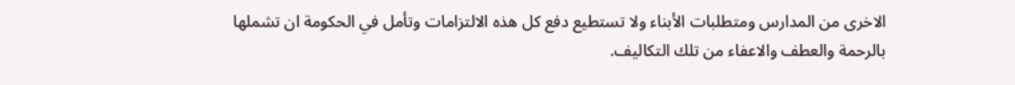الاخرى من المدارس ومتطلبات الأبناء ولا تستطيع دفع كل هذه الالتزامات وتأمل في الحكومة ان تشملها بالرحمة والعطف والاعفاء من تلك التكاليف.